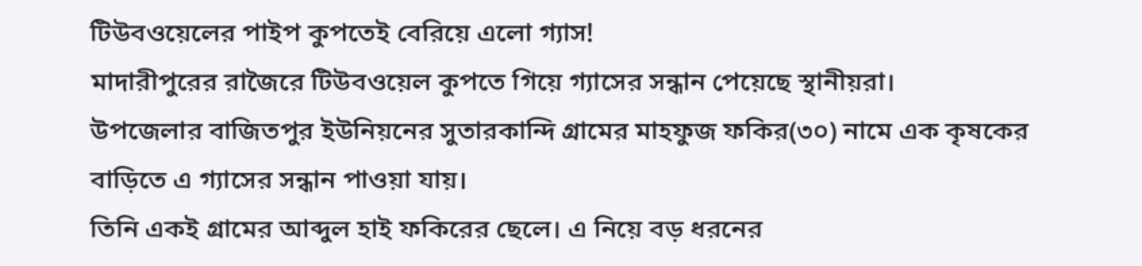টিউবওয়েলের পাইপ কুপতেই বেরিয়ে এলো গ্যাস!
মাদারীপুরের রাজৈরে টিউবওয়েল কুপতে গিয়ে গ্যাসের সন্ধান পেয়েছে স্থানীয়রা।
উপজেলার বাজিতপুর ইউনিয়নের সুতারকান্দি গ্রামের মাহফুজ ফকির(৩০) নামে এক কৃষকের বাড়িতে এ গ্যাসের সন্ধান পাওয়া যায়।
তিনি একই গ্রামের আব্দুল হাই ফকিরের ছেলে। এ নিয়ে বড় ধরনের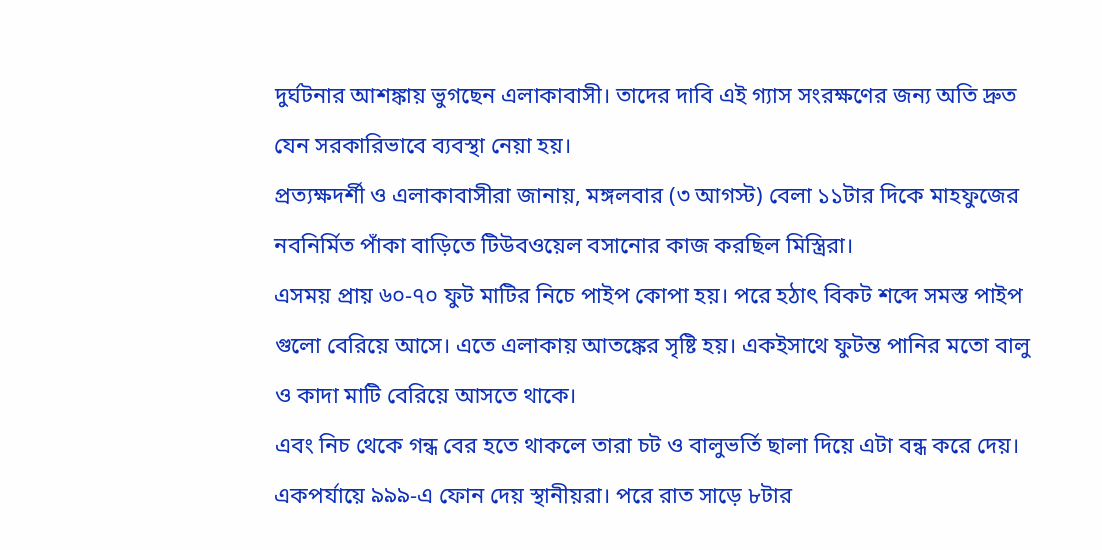দুর্ঘটনার আশঙ্কায় ভুগছেন এলাকাবাসী। তাদের দাবি এই গ্যাস সংরক্ষণের জন্য অতি দ্রুত যেন সরকারিভাবে ব্যবস্থা নেয়া হয়।
প্রত্যক্ষদর্শী ও এলাকাবাসীরা জানায়, মঙ্গলবার (৩ আগস্ট) বেলা ১১টার দিকে মাহফুজের নবনির্মিত পাঁকা বাড়িতে টিউবওয়েল বসানোর কাজ করছিল মিস্ত্রিরা।
এসময় প্রায় ৬০-৭০ ফুট মাটির নিচে পাইপ কোপা হয়। পরে হঠাৎ বিকট শব্দে সমস্ত পাইপ গুলো বেরিয়ে আসে। এতে এলাকায় আতঙ্কের সৃষ্টি হয়। একইসাথে ফুটন্ত পানির মতো বালু ও কাদা মাটি বেরিয়ে আসতে থাকে।
এবং নিচ থেকে গন্ধ বের হতে থাকলে তারা চট ও বালুভর্তি ছালা দিয়ে এটা বন্ধ করে দেয়। একপর্যায়ে ৯৯৯-এ ফোন দেয় স্থানীয়রা। পরে রাত সাড়ে ৮টার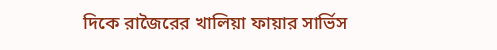দিকে রাজৈরের খালিয়া ফায়ার সার্ভিস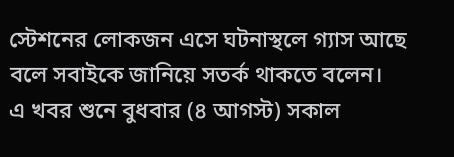স্টেশনের লোকজন এসে ঘটনাস্থলে গ্যাস আছে বলে সবাইকে জানিয়ে সতর্ক থাকতে বলেন।
এ খবর শুনে বুধবার (৪ আগস্ট) সকাল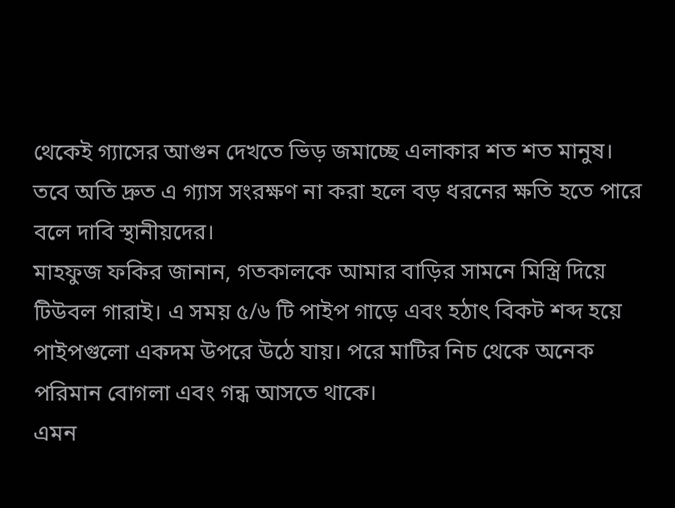থেকেই গ্যাসের আগুন দেখতে ভিড় জমাচ্ছে এলাকার শত শত মানুষ। তবে অতি দ্রুত এ গ্যাস সংরক্ষণ না করা হলে বড় ধরনের ক্ষতি হতে পারে বলে দাবি স্থানীয়দের।
মাহফুজ ফকির জানান, গতকালকে আমার বাড়ির সামনে মিস্ত্রি দিয়ে টিউবল গারাই। এ সময় ৫/৬ টি পাইপ গাড়ে এবং হঠাৎ বিকট শব্দ হয়ে পাইপগুলো একদম উপরে উঠে যায়। পরে মাটির নিচ থেকে অনেক পরিমান বোগলা এবং গন্ধ আসতে থাকে।
এমন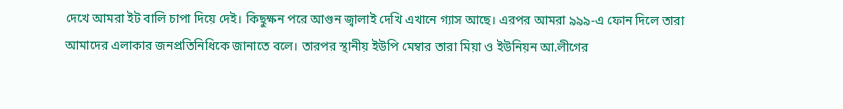দেখে আমরা ইট বালি চাপা দিয়ে দেই। কিছুক্ষন পরে আগুন জ্বালাই দেখি এখানে গ্যাস আছে। এরপর আমরা ৯৯৯-এ ফোন দিলে তারা আমাদের এলাকার জনপ্রতিনিধিকে জানাতে বলে। তারপর স্থানীয় ইউপি মেম্বার তারা মিয়া ও ইউনিয়ন আ.লীগের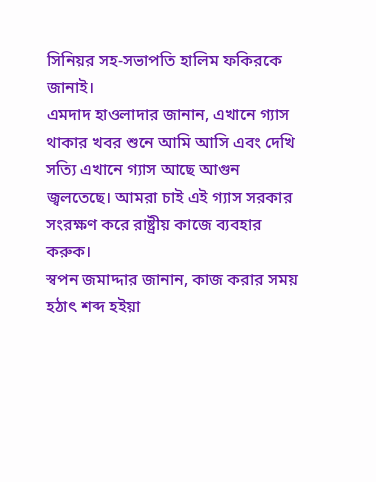সিনিয়র সহ-সভাপতি হালিম ফকিরকে জানাই।
এমদাদ হাওলাদার জানান, এখানে গ্যাস থাকার খবর শুনে আমি আসি এবং দেখি সত্যি এখানে গ্যাস আছে আগুন জ্বলতেছে। আমরা চাই এই গ্যাস সরকার সংরক্ষণ করে রাষ্ট্রীয় কাজে ব্যবহার করুক।
স্বপন জমাদ্দার জানান, কাজ করার সময় হঠাৎ শব্দ হইয়া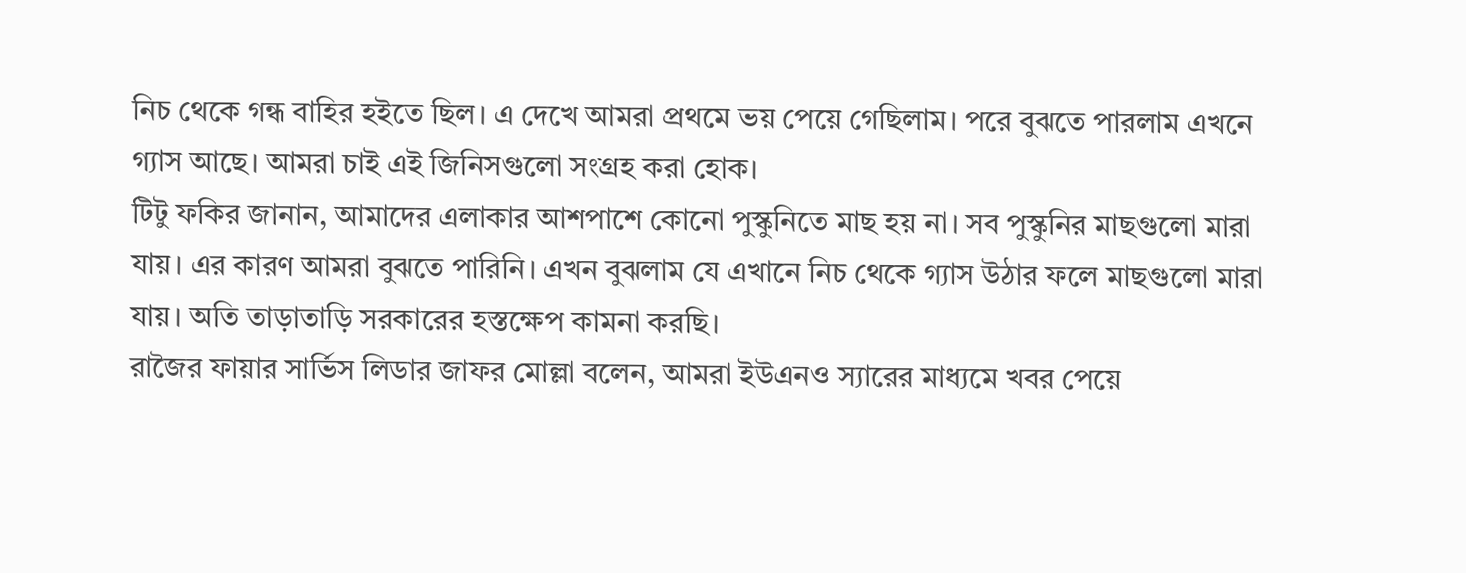নিচ থেকে গন্ধ বাহির হইতে ছিল। এ দেখে আমরা প্রথমে ভয় পেয়ে গেছিলাম। পরে বুঝতে পারলাম এখনে গ্যাস আছে। আমরা চাই এই জিনিসগুলো সংগ্রহ করা হোক।
টিটু ফকির জানান, আমাদের এলাকার আশপাশে কোনো পুস্কুনিতে মাছ হয় না। সব পুস্কুনির মাছগুলো মারা যায়। এর কারণ আমরা বুঝতে পারিনি। এখন বুঝলাম যে এখানে নিচ থেকে গ্যাস উঠার ফলে মাছগুলো মারা যায়। অতি তাড়াতাড়ি সরকারের হস্তক্ষেপ কামনা করছি।
রাজৈর ফায়ার সার্ভিস লিডার জাফর মোল্লা বলেন, আমরা ইউএনও স্যারের মাধ্যমে খবর পেয়ে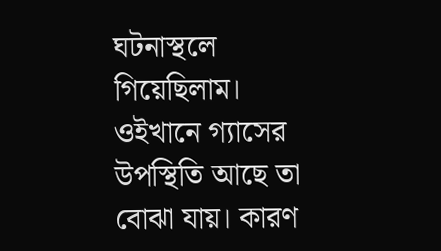ঘটনাস্থলে গিয়েছিলাম। ওইখানে গ্যাসের উপস্থিতি আছে তা বোঝা যায়। কারণ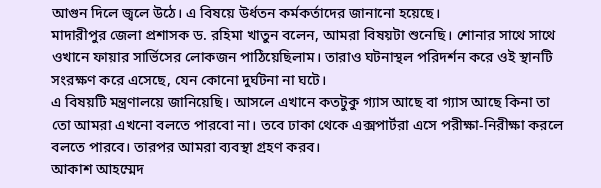আগুন দিলে জ্বলে উঠে। এ বিষয়ে উর্ধতন কর্মকর্তাদের জানানো হয়েছে।
মাদারীপুর জেলা প্রশাসক ড. রহিমা খাতুন বলেন, আমরা বিষয়টা শুনেছি। শোনার সাথে সাথে ওখানে ফায়ার সার্ভিসের লোকজন পাঠিয়েছিলাম। তারাও ঘটনাস্থল পরিদর্শন করে ওই স্থানটি সংরক্ষণ করে এসেছে, যেন কোনো দুর্ঘটনা না ঘটে।
এ বিষয়টি মন্ত্রণালয়ে জানিয়েছি। আসলে এখানে কতটুকু গ্যাস আছে বা গ্যাস আছে কিনা তা তো আমরা এখনো বলতে পারবো না। তবে ঢাকা থেকে এক্সপার্টরা এসে পরীক্ষা-নিরীক্ষা করলে বলতে পারবে। তারপর আমরা ব্যবস্থা গ্রহণ করব।
আকাশ আহম্মেদ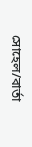সোহেল/বার্তা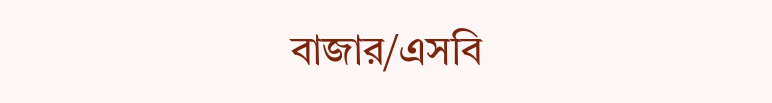বাজার/এসবি